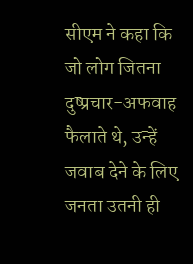सीएम ने कहा कि जो लोग जितना दुष्प्रचार-अफवाह फैलाते थे, उन्हें जवाब देने के लिए जनता उतनी ही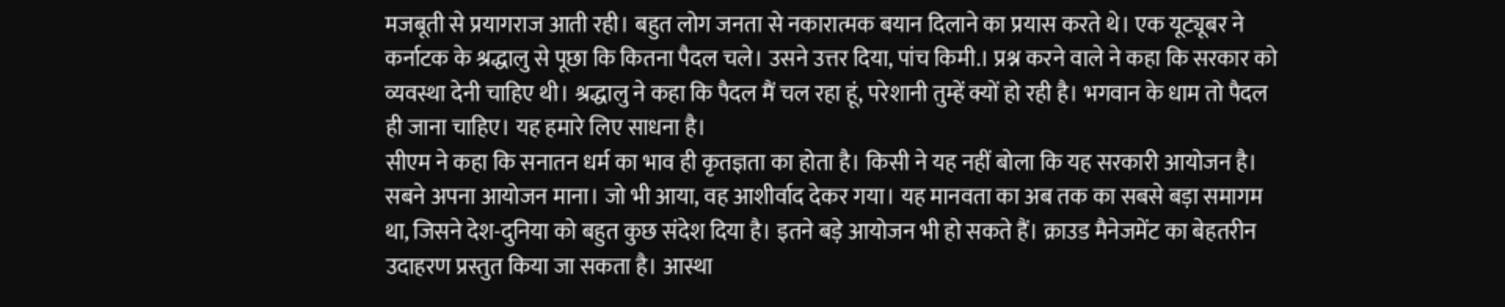मजबूती से प्रयागराज आती रही। बहुत लोग जनता से नकारात्मक बयान दिलाने का प्रयास करते थे। एक यूट्यूबर ने कर्नाटक के श्रद्धालु से पूछा कि कितना पैदल चले। उसने उत्तर दिया, पांच किमी.। प्रश्न करने वाले ने कहा कि सरकार को व्यवस्था देनी चाहिए थी। श्रद्धालु ने कहा कि पैदल मैं चल रहा हूं, परेशानी तुम्हें क्यों हो रही है। भगवान के धाम तो पैदल ही जाना चाहिए। यह हमारे लिए साधना है।
सीएम ने कहा कि सनातन धर्म का भाव ही कृतज्ञता का होता है। किसी ने यह नहीं बोला कि यह सरकारी आयोजन है। सबने अपना आयोजन माना। जो भी आया, वह आशीर्वाद देकर गया। यह मानवता का अब तक का सबसे बड़ा समागम था, जिसने देश-दुनिया को बहुत कुछ संदेश दिया है। इतने बड़े आयोजन भी हो सकते हैं। क्राउड मैनेजमेंट का बेहतरीन उदाहरण प्रस्तुत किया जा सकता है। आस्था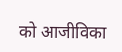को आजीविका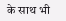के साथ भी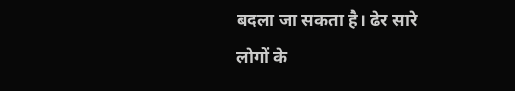बदला जा सकता है। ढेर सारे लोगों के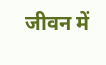जीवन में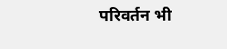परिवर्तन भी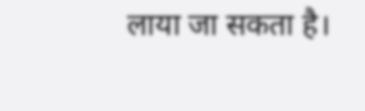लाया जा सकता है।